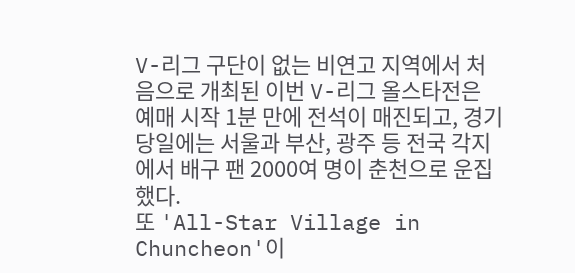V-리그 구단이 없는 비연고 지역에서 처음으로 개최된 이번 V-리그 올스타전은 예매 시작 1분 만에 전석이 매진되고, 경기 당일에는 서울과 부산, 광주 등 전국 각지에서 배구 팬 2000여 명이 춘천으로 운집했다.
또 'All-Star Village in Chuncheon'이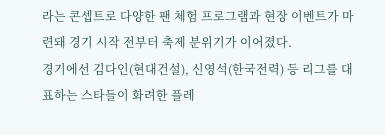라는 콘셉트로 다양한 팬 체험 프로그램과 현장 이벤트가 마련돼 경기 시작 전부터 축제 분위기가 이어졌다.
경기에선 김다인(현대건설), 신영석(한국전력) 등 리그를 대표하는 스타들이 화려한 플레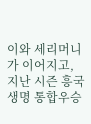이와 세리머니가 이어지고, 지난 시즌 흥국생명 통합우승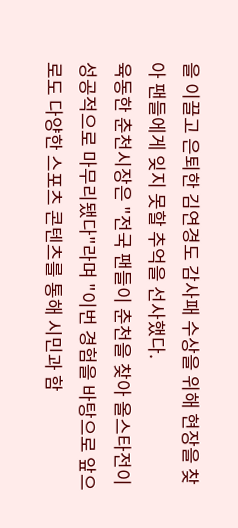을 이끌고 은퇴한 김연경도 감사패 수상을 위해 현장을 찾아 팬들에게 잊지 못할 추억을 선사했다.
육동한 춘천시장은 "전국 팬들이 춘천을 찾아 올스타전이 성공적으로 마무리됐다"라며 "이번 경험을 바탕으로 앞으로도 다양한 스포츠 콘텐츠를 통해 시민과 함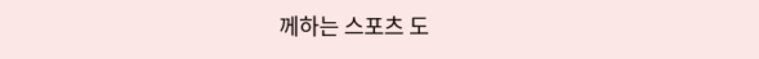께하는 스포츠 도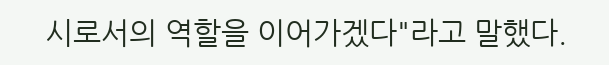시로서의 역할을 이어가겠다"라고 말했다.